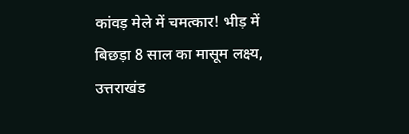कांवड़ मेले में चमत्कार! भीड़ में बिछड़ा 8 साल का मासूम लक्ष्य, उत्तराखंड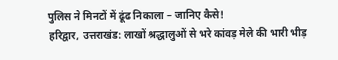पुलिस ने मिनटों में ढूंढ निकाला – जानिए कैसे!
हरिद्वार, उत्तराखंड: लाखों श्रद्धालुओं से भरे कांवड़ मेले की भारी भीड़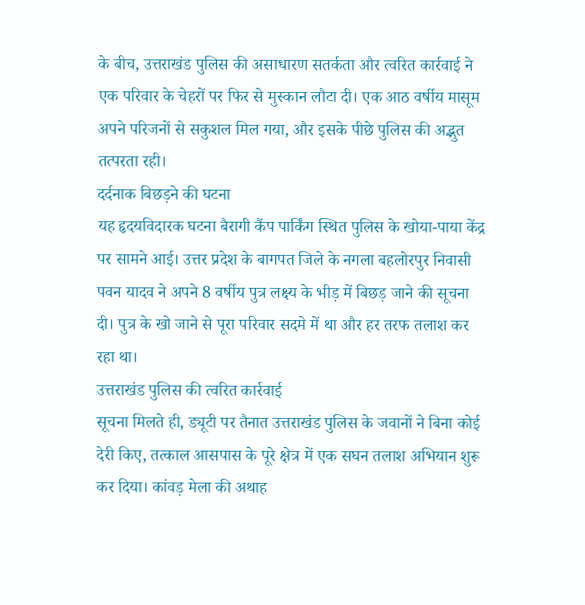के बीच, उत्तराखंड पुलिस की असाधारण सतर्कता और त्वरित कार्रवाई ने एक परिवार के चेहरों पर फिर से मुस्कान लौटा दी। एक आठ वर्षीय मासूम अपने परिजनों से सकुशल मिल गया, और इसके पीछे पुलिस की अद्भुत तत्परता रही।
दर्दनाक बिछड़ने की घटना
यह हृदयविदारक घटना बैरागी कैंप पार्किंग स्थित पुलिस के खोया-पाया केंद्र पर सामने आई। उत्तर प्रदेश के बागपत जिले के नगला बहलोरपुर निवासी पवन यादव ने अपने 8 वर्षीय पुत्र लक्ष्य के भीड़ में बिछड़ जाने की सूचना दी। पुत्र के खो जाने से पूरा परिवार सदमे में था और हर तरफ तलाश कर रहा था।
उत्तराखंड पुलिस की त्वरित कार्रवाई
सूचना मिलते ही, ड्यूटी पर तैनात उत्तराखंड पुलिस के जवानों ने बिना कोई देरी किए, तत्काल आसपास के पूरे क्षेत्र में एक सघन तलाश अभियान शुरू कर दिया। कांवड़ मेला की अथाह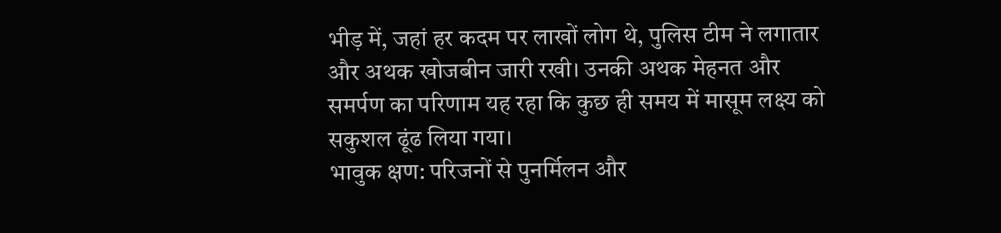भीड़ में, जहां हर कदम पर लाखों लोग थे, पुलिस टीम ने लगातार और अथक खोजबीन जारी रखी। उनकी अथक मेहनत और समर्पण का परिणाम यह रहा कि कुछ ही समय में मासूम लक्ष्य को सकुशल ढूंढ लिया गया।
भावुक क्षण: परिजनों से पुनर्मिलन और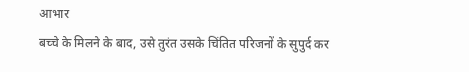आभार
बच्चे के मिलने के बाद, उसे तुरंत उसके चिंतित परिजनों के सुपुर्द कर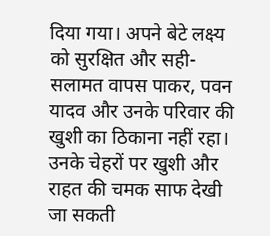दिया गया। अपने बेटे लक्ष्य को सुरक्षित और सही-सलामत वापस पाकर, पवन यादव और उनके परिवार की खुशी का ठिकाना नहीं रहा। उनके चेहरों पर खुशी और राहत की चमक साफ देखी जा सकती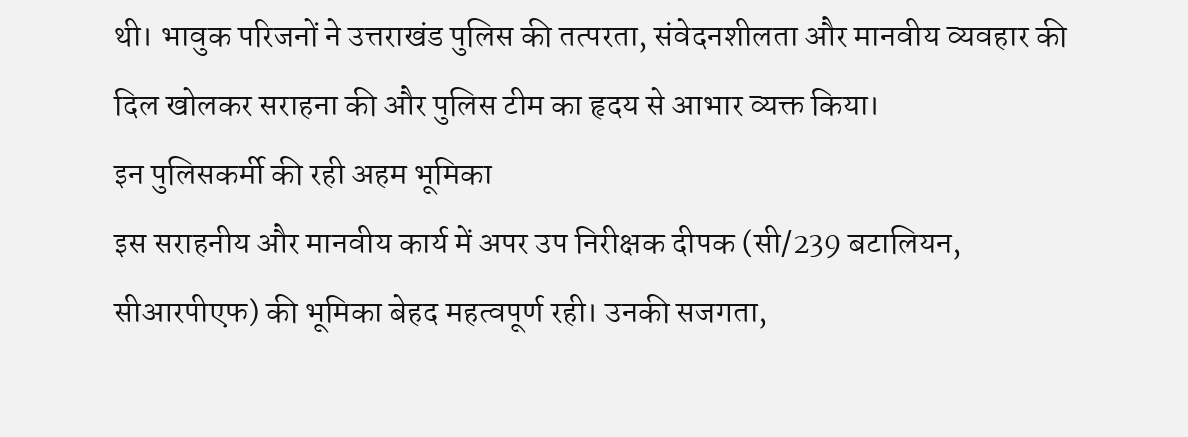थी। भावुक परिजनों ने उत्तराखंड पुलिस की तत्परता, संवेदनशीलता और मानवीय व्यवहार की दिल खोलकर सराहना की और पुलिस टीम का हृदय से आभार व्यक्त किया।
इन पुलिसकर्मी की रही अहम भूमिका
इस सराहनीय और मानवीय कार्य में अपर उप निरीक्षक दीपक (सी/239 बटालियन, सीआरपीएफ) की भूमिका बेहद महत्वपूर्ण रही। उनकी सजगता,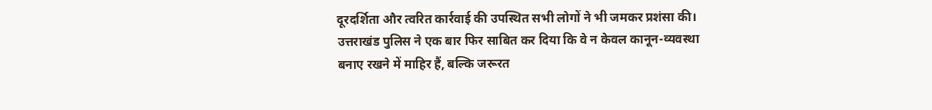दूरदर्शिता और त्वरित कार्रवाई की उपस्थित सभी लोगों ने भी जमकर प्रशंसा की। उत्तराखंड पुलिस ने एक बार फिर साबित कर दिया कि वे न केवल कानून-व्यवस्था बनाए रखने में माहिर हैं, बल्कि जरूरत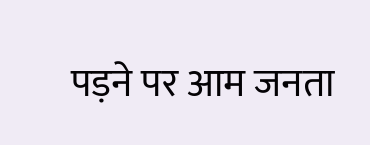पड़ने पर आम जनता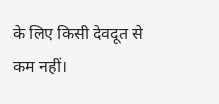के लिए किसी देवदूत से कम नहीं।